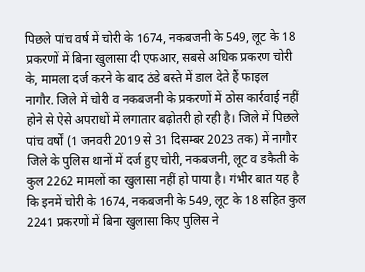पिछले पांच वर्ष में चोरी के 1674, नकबजनी के 549, लूट के 18 प्रकरणों में बिना खुलासा दी एफआर, सबसे अधिक प्रकरण चोरी के, मामला दर्ज करने के बाद ठंडे बस्ते में डाल देते हैं फाइल
नागौर. जिले में चोरी व नकबजनी के प्रकरणों में ठोस कार्रवाई नहीं होने से ऐसे अपराधों में लगातार बढ़ोतरी हो रही है। जिले में पिछले पांच वर्षों (1 जनवरी 2019 से 31 दिसम्बर 2023 तक) में नागौर जिले के पुलिस थानों में दर्ज हुए चोरी, नकबजनी, लूट व डकैती के कुल 2262 मामलों का खुलासा नहीं हो पाया है। गंभीर बात यह है कि इनमें चोरी के 1674, नकबजनी के 549, लूट के 18 सहित कुल 2241 प्रकरणों में बिना खुलासा किए पुलिस ने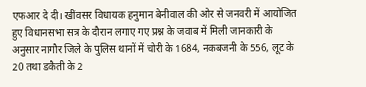एफआर दे दी। खींवसर विधायक हनुमान बेनीवाल की ओर से जनवरी में आयोजित हुए विधानसभा सत्र के दौरान लगाए गए प्रश्न के जवाब में मिली जानकारी के अनुसार नागौर जिले के पुलिस थानों में चोरी के 1684, नकबजनी के 556, लूट के 20 तथा डकैती के 2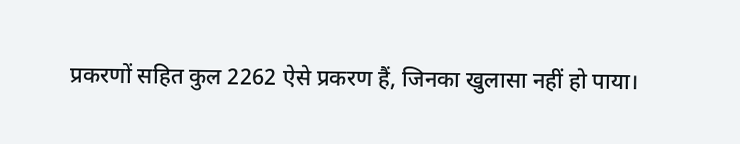प्रकरणों सहित कुल 2262 ऐसे प्रकरण हैं, जिनका खुलासा नहीं हो पाया।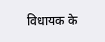विधायक के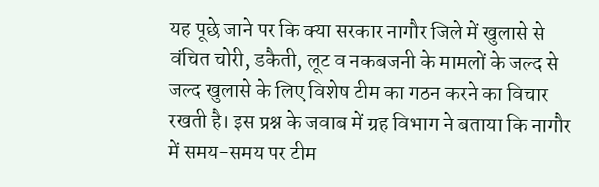यह पूछे जाने पर कि क्या सरकार नागौर जिले में खुलासे से वंचित चोरी, डकैती, लूट व नकबजनी के मामलों के जल्द से जल्द खुलासे के लिए विशेष टीम का गठन करने का विचार रखती है। इस प्रश्न के जवाब में ग्रह विभाग ने बताया कि नागौर में समय-समय पर टीम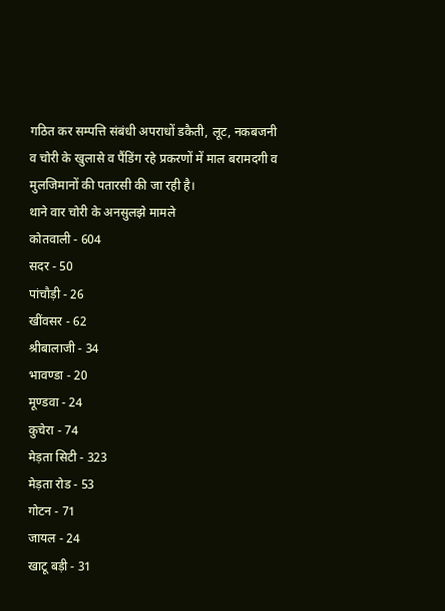गठित कर सम्पत्ति संबंधी अपराधों डकैती, लूट, नकबजनी व चोरी के खुलासे व पैंडिंग रहे प्रकरणों में माल बरामदगी व मुलजिमानों की पतारसी की जा रही है।
थाने वार चोरी के अनसुलझे मामले
कोतवाली - 604
सदर - 50
पांचौड़ी - 26
खींवसर - 62
श्रीबालाजी - 34
भावण्डा - 20
मूण्डवा - 24
कुचेरा - 74
मेड़ता सिटी - 323
मेड़ता रोड - 53
गोटन - 71
जायल - 24
खाटू बड़ी - 31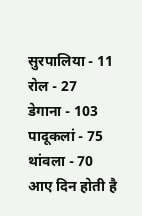सुरपालिया - 11
रोल - 27
डेगाना - 103
पादूकलां - 75
थांवला - 70
आए दिन होती है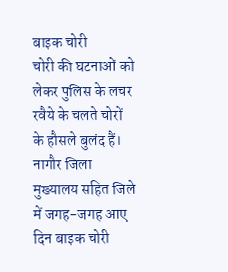बाइक चोरी
चोरी की घटनाओं को लेकर पुलिस के लचर रवैये के चलते चोरों के हौसले बुलंद हैं। नागौर जिला मुख्यालय सहित जिले में जगह-जगह आए दिन बाइक चोरी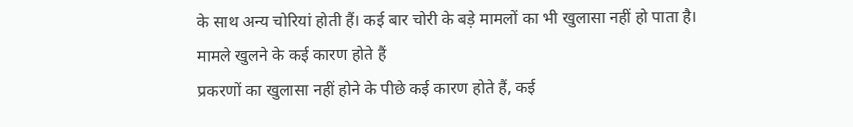के साथ अन्य चोरियां होती हैं। कई बार चोरी के बड़े मामलों का भी खुलासा नहीं हो पाता है।
मामले खुलने के कई कारण होते हैं
प्रकरणों का खुलासा नहीं होने के पीछे कई कारण होते हैं, कई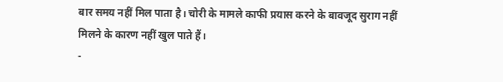बार समय नहीं मिल पाता है। चोरी के मामले काफी प्रयास करने के बावजूद सुराग नहीं मिलने के कारण नहीं खुल पाते हैं।
-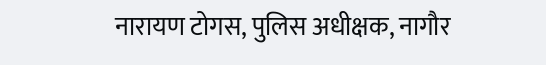नारायण टोगस, पुलिस अधीक्षक, नागौर